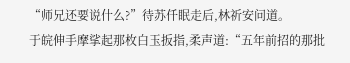“师兄还要说什么?”待苏仟眠走后,林祈安问道。
于皖伸手摩挲起那枚白玉扳指,柔声道:“五年前招的那批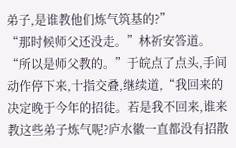弟子,是谁教他们炼气筑基的?”
“那时候师父还没走。”林祈安答道。
“所以是师父教的。”于皖点了点头,手间动作停下来,十指交叠,继续道,“我回来的决定晚于今年的招徒。若是我不回来,谁来教这些弟子炼气呢?庐水徽一直都没有招散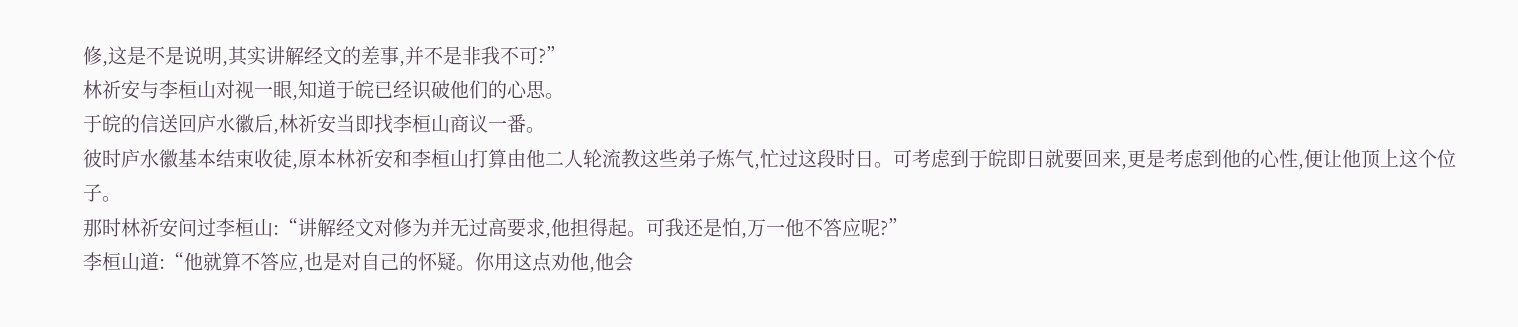修,这是不是说明,其实讲解经文的差事,并不是非我不可?”
林祈安与李桓山对视一眼,知道于皖已经识破他们的心思。
于皖的信送回庐水徽后,林祈安当即找李桓山商议一番。
彼时庐水徽基本结束收徒,原本林祈安和李桓山打算由他二人轮流教这些弟子炼气,忙过这段时日。可考虑到于皖即日就要回来,更是考虑到他的心性,便让他顶上这个位子。
那时林祈安问过李桓山:“讲解经文对修为并无过高要求,他担得起。可我还是怕,万一他不答应呢?”
李桓山道:“他就算不答应,也是对自己的怀疑。你用这点劝他,他会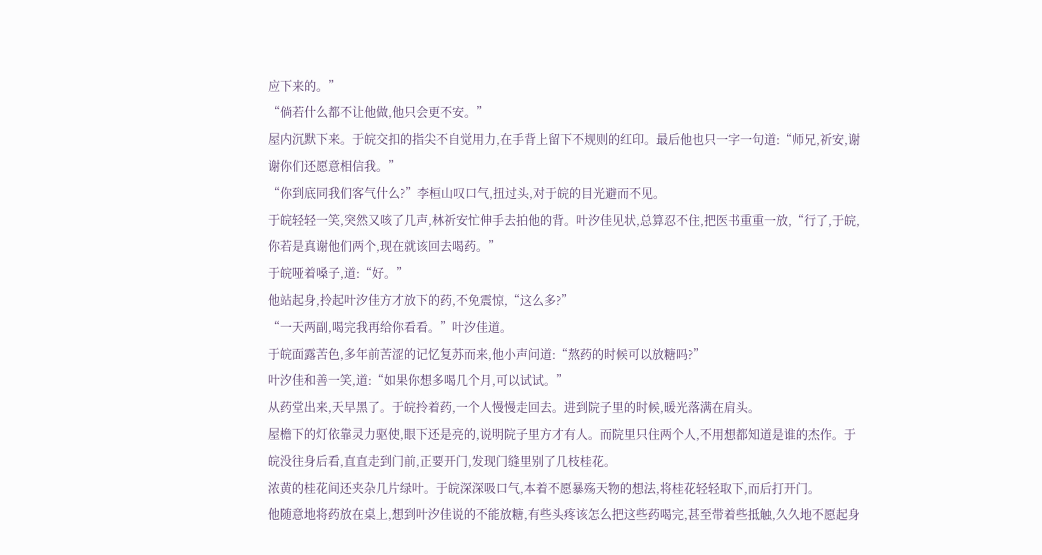应下来的。”
“倘若什么都不让他做,他只会更不安。”
屋内沉默下来。于皖交扣的指尖不自觉用力,在手背上留下不规则的红印。最后他也只一字一句道:“师兄,祈安,谢谢你们还愿意相信我。”
“你到底同我们客气什么?”李桓山叹口气,扭过头,对于皖的目光避而不见。
于皖轻轻一笑,突然又咳了几声,林祈安忙伸手去拍他的背。叶汐佳见状,总算忍不住,把医书重重一放,“行了,于皖,你若是真谢他们两个,现在就该回去喝药。”
于皖哑着嗓子,道:“好。”
他站起身,拎起叶汐佳方才放下的药,不免震惊,“这么多?”
“一天两副,喝完我再给你看看。”叶汐佳道。
于皖面露苦色,多年前苦涩的记忆复苏而来,他小声问道:“熬药的时候可以放糖吗?”
叶汐佳和善一笑,道:“如果你想多喝几个月,可以试试。”
从药堂出来,天早黑了。于皖拎着药,一个人慢慢走回去。进到院子里的时候,暖光落满在肩头。
屋檐下的灯依靠灵力驱使,眼下还是亮的,说明院子里方才有人。而院里只住两个人,不用想都知道是谁的杰作。于皖没往身后看,直直走到门前,正要开门,发现门缝里别了几枝桂花。
浓黄的桂花间还夹杂几片绿叶。于皖深深吸口气,本着不愿暴殇天物的想法,将桂花轻轻取下,而后打开门。
他随意地将药放在桌上,想到叶汐佳说的不能放糖,有些头疼该怎么把这些药喝完,甚至带着些抵触,久久地不愿起身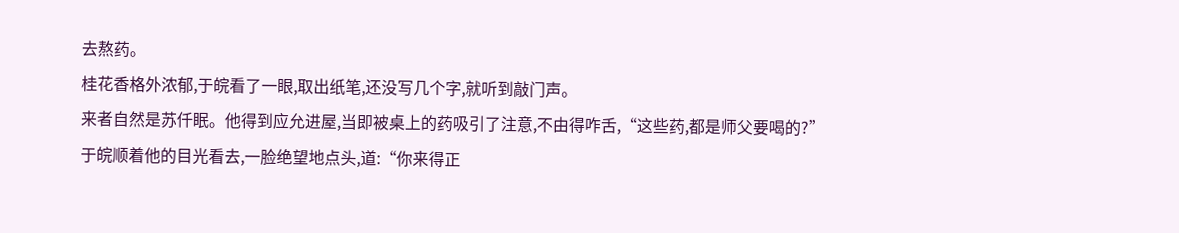去熬药。
桂花香格外浓郁,于皖看了一眼,取出纸笔,还没写几个字,就听到敲门声。
来者自然是苏仟眠。他得到应允进屋,当即被桌上的药吸引了注意,不由得咋舌,“这些药,都是师父要喝的?”
于皖顺着他的目光看去,一脸绝望地点头,道:“你来得正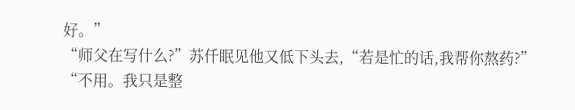好。”
“师父在写什么?”苏仟眠见他又低下头去,“若是忙的话,我帮你熬药?”
“不用。我只是整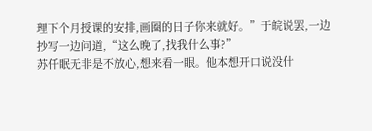理下个月授课的安排,画圈的日子你来就好。”于皖说罢,一边抄写一边问道,“这么晚了,找我什么事?”
苏仟眠无非是不放心,想来看一眼。他本想开口说没什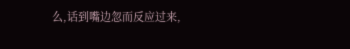么,话到嘴边忽而反应过来,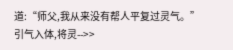道:“师父,我从来没有帮人平复过灵气。”
引气入体,将灵-->>